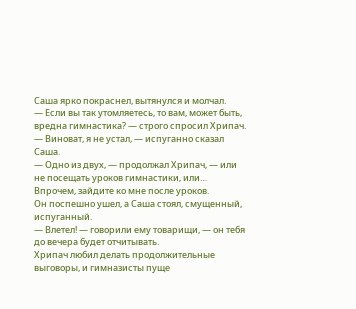Саша ярко покраснел, вытянулся и молчал.
— Если вы так утомляетесь, то вам, может быть, вредна гимнастика? — строго спросил Хрипач.
— Виноват, я не устал, — испуганно сказал Саша.
— Одно из двух, — продолжал Хрипач, — или не посещать уроков гимнастики, или… Впрочем, зайдите ко мне после уроков.
Он поспешно ушел, а Саша стоял, смущенный, испуганный.
— Влетел! — говорили ему товарищи, — он тебя до вечера будет отчитывать.
Хрипач любил делать продолжительные выговоры, и гимназисты пуще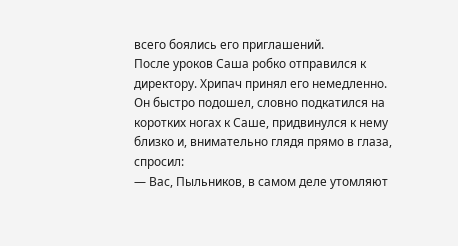всего боялись его приглашений.
После уроков Саша робко отправился к директору. Хрипач принял его немедленно. Он быстро подошел, словно подкатился на коротких ногах к Саше, придвинулся к нему близко и, внимательно глядя прямо в глаза, спросил:
— Вас, Пыльников, в самом деле утомляют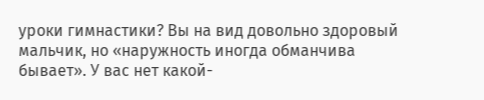уроки гимнастики? Вы на вид довольно здоровый мальчик, но «наружность иногда обманчива бывает». У вас нет какой-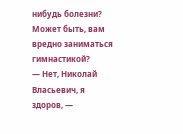нибудь болезни? Может быть, вам вредно заниматься гимнастикой?
— Нет, Николай Власьевич, я здоров, —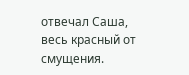отвечал Саша, весь красный от смущения.